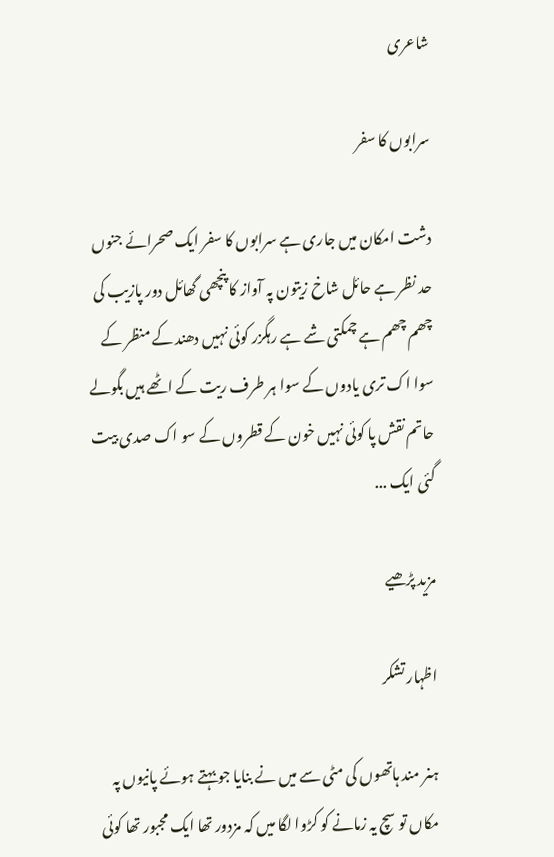شاعری

سرابوں کا سفر

دشت امکان میں جاری ہے سرابوں کا سفر ایک صحرائے جنوں حد نظر ہے حائل شاخ زیتون پہ آواز کا پنچھی گھائل دور پازیب کی چھم چھم ہے چمکتی شے ہے رہگزر کوئی نہیں دھند کے منظر کے سوا اک تری یادوں کے سوا ہر طرف ریت کے اٹھے ہیں بگولے حاتم نقش پا کوئی نہیں خون کے قطروں کے سو اک صدی بیت گئی ایک ...

مزید پڑھیے

اظہار تشکر

ہنر مند ہاتھوں کی مٹی سے میں نے بنایا جو بہتے ہوئے پانیوں پہ مکاں تو سچ یہ زمانے کو کڑوا لگا میں کہ مزدور تھا ایک مجبور تھا کوئی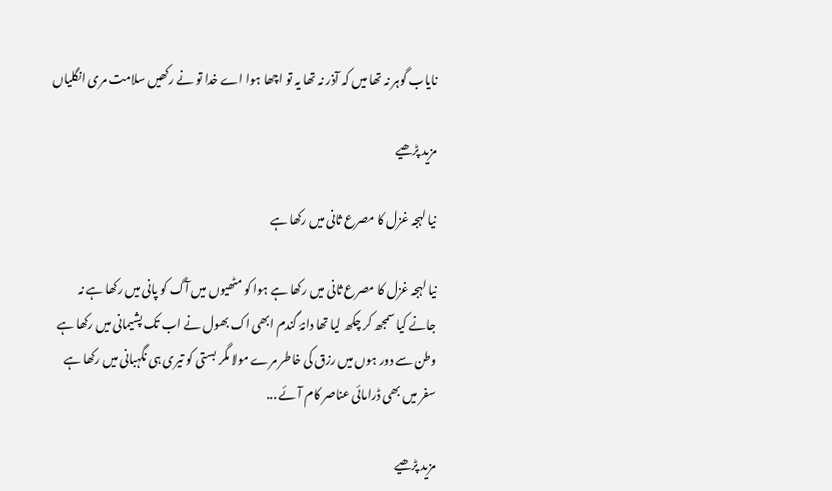نایاب گوہر نہ تھا میں کہ آذر نہ تھا یہ تو اچھا ہوا اے خدا تو نے رکھیں سلامت مری انگلیاں

مزید پڑھیے

نیا لہجہ غزل کا مصرع ثانی میں رکھا ہے

نیا لہجہ غزل کا مصرع ثانی میں رکھا ہے ہوا کو مٹھیوں میں آگ کو پانی میں رکھا ہے نہ جانے کیا سمجھ کر چکھ لیا تھا دانۂ گندم ابھی اک بھول نے اب تک پشیمانی میں رکھا ہے وطن سے دور ہوں میں رزق کی خاطر مرے مولا مگر بستی کو تیری ہی نگہبانی میں رکھا ہے سفر میں بھی ڈرامائی عناصر کام آئے ...

مزید پڑھیے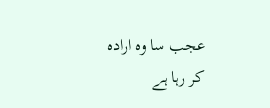عجب سا وہ ارادہ کر رہا ہے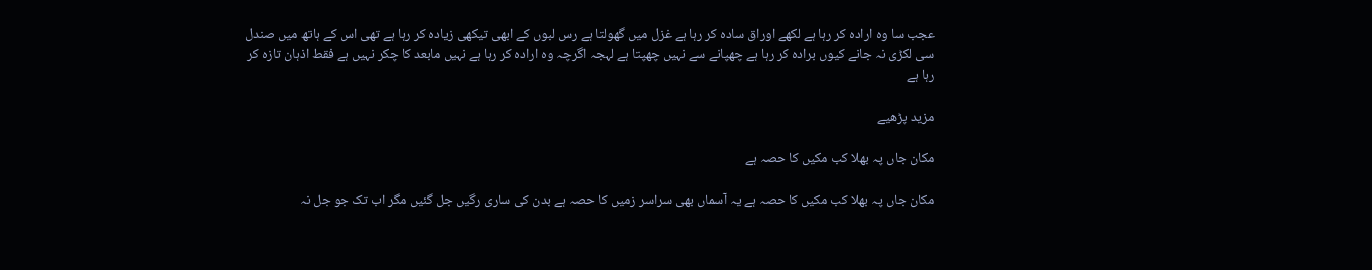عجب سا وہ ارادہ کر رہا ہے لکھے اوراق سادہ کر رہا ہے غزل میں گھولتا ہے رس لبوں کے ابھی تیکھی زیادہ کر رہا ہے تھی اس کے ہاتھ میں صندل سی لکڑی نہ جانے کیوں برادہ کر رہا ہے چھپانے سے نہیں چھپتا ہے لہجہ اگرچہ وہ ارادہ کر رہا ہے نہیں مابعد کا چکر نہیں ہے فقط اذہان تازہ کر رہا ہے

مزید پڑھیے

مکان جاں پہ بھلا کب مکیں کا حصہ ہے

مکان جاں پہ بھلا کب مکیں کا حصہ ہے یہ آسماں بھی سراسر زمیں کا حصہ ہے بدن کی ساری رگیں جل گئیں مگر اب تک جو جل نہ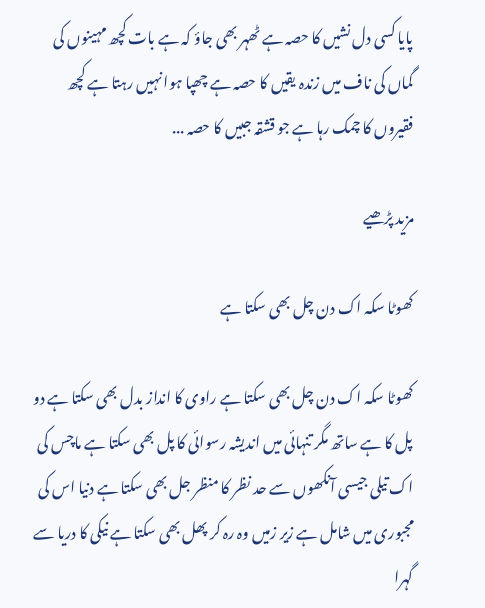پایا کسی دل نشیں کا حصہ ہے ٹھہر بھی جاؤ کہ ہے بات کچھ مہینوں کی گماں کی ناف میں زندہ یقیں کا حصہ ہے چھپا ہوا نہیں رہتا ہے کچھ فقیروں کا چمک رہا ہے جو قشقہ جبیں کا حصہ ...

مزید پڑھیے

کھوٹا سکہ اک دن چل بھی سکتا ہے

کھوٹا سکہ اک دن چل بھی سکتا ہے راوی کا انداز بدل بھی سکتا ہے دو پل کا ہے ساتھ مگر تنہائی میں اندیشہ رسوائی کا پل بھی سکتا ہے ماچس کی اک تیلی جیسی آنکھوں سے حد نظر کا منظر جل بھی سکتا ہے دنیا اس کی مجبوری میں شامل ہے زیر زمیں وہ رہ کر پھل بھی سکتا ہے نیکی کا دریا سے گہرا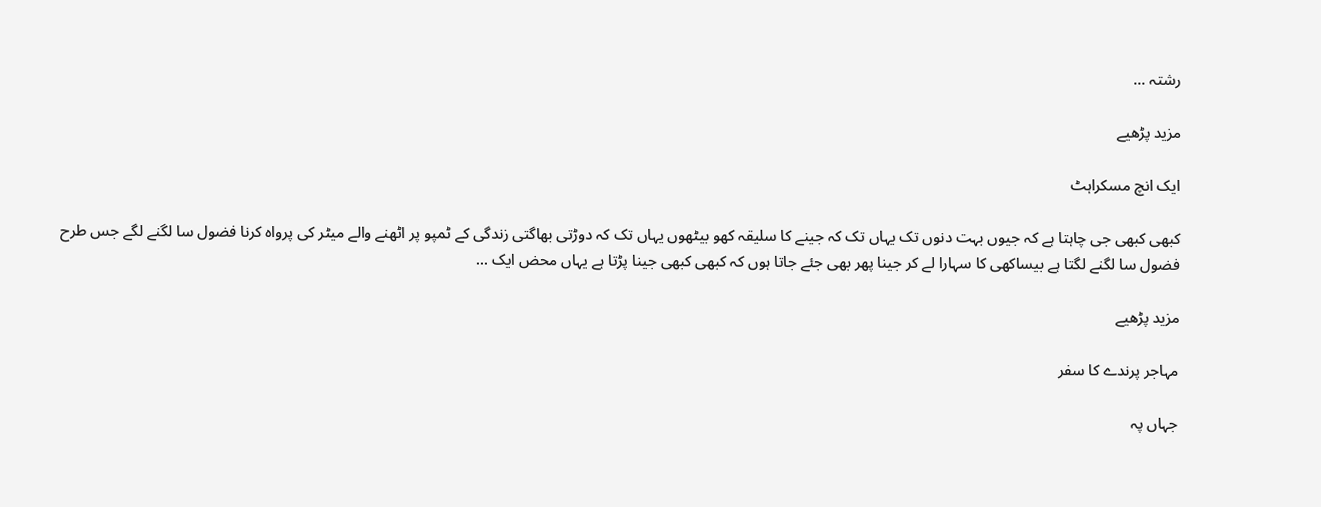رشتہ ...

مزید پڑھیے

ایک انچ مسکراہٹ

کبھی کبھی جی چاہتا ہے کہ جیوں بہت دنوں تک یہاں تک کہ جینے کا سلیقہ کھو بیٹھوں یہاں تک کہ دوڑتی بھاگتی زندگی کے ٹمپو پر اٹھنے والے میٹر کی پرواہ کرنا فضول سا لگنے لگے جس طرح فضول سا لگنے لگتا ہے بیساکھی کا سہارا لے کر جینا پھر بھی جئے جاتا ہوں کہ کبھی کبھی جینا پڑتا ہے یہاں محض ایک ...

مزید پڑھیے

مہاجر پرندے کا سفر

جہاں پہ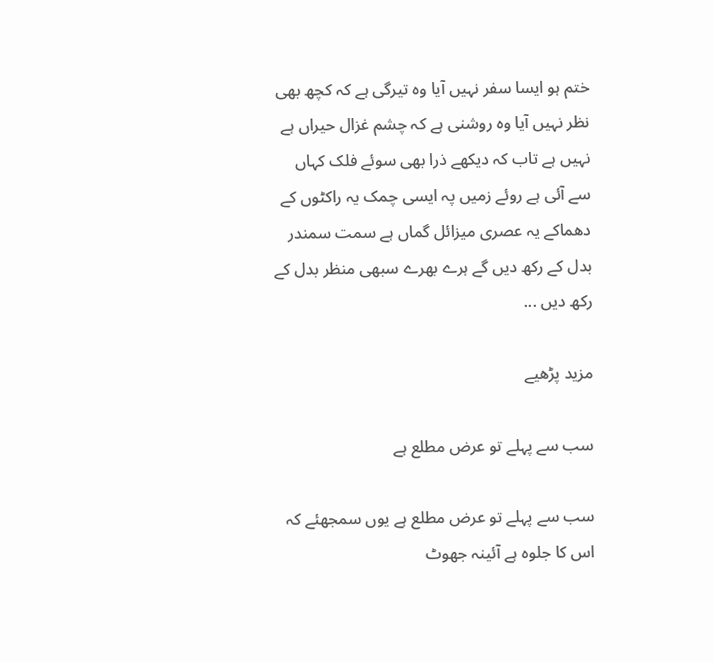ختم ہو ایسا سفر نہیں آیا وہ تیرگی ہے کہ کچھ بھی نظر نہیں آیا وہ روشنی ہے کہ چشم غزال حیراں ہے نہیں ہے تاب کہ دیکھے ذرا بھی سوئے فلک کہاں سے آئی ہے روئے زمیں پہ ایسی چمک یہ راکٹوں کے دھماکے یہ عصری میزائل گماں ہے سمت سمندر بدل کے رکھ دیں گے ہرے بھرے سبھی منظر بدل کے رکھ دیں ...

مزید پڑھیے

سب سے پہلے تو عرض مطلع ہے

سب سے پہلے تو عرض مطلع ہے یوں سمجھئے کہ اس کا جلوہ ہے آئینہ جھوٹ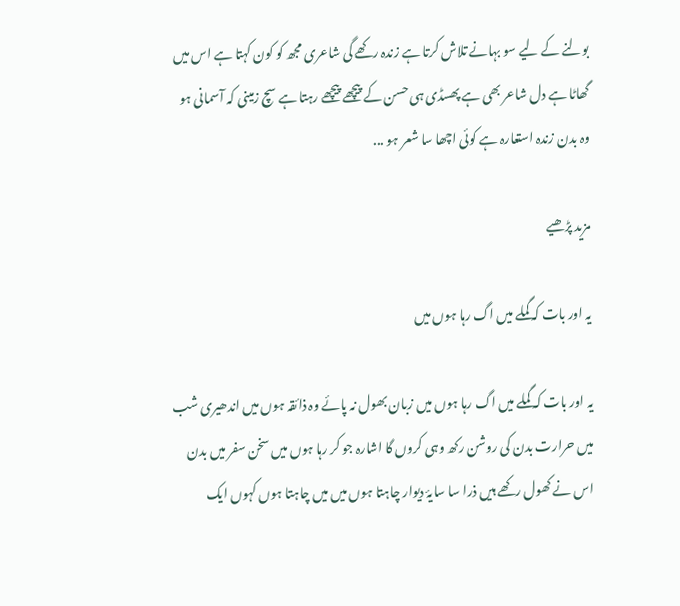بولنے کے لیے سو بہانے تلاش کرتا ہے زندہ رکھے گی شاعری مجھ کو کون کہتا ہے اس میں گھاٹا ہے دل شاعر بھی ہے پھسڈی ہی حسن کے پیچھے پیچھے رہتا ہے سچ زمینی کہ آسمانی ہو وہ بدن زندہ استعارہ ہے کوئی اچھا سا شعر ہو ...

مزید پڑھیے

یہ اور بات کہ گملے میں اگ رہا ہوں میں

یہ اور بات کہ گملے میں اگ رہا ہوں میں زبان بھول نہ پائے وہ ذائقہ ہوں میں اندھیری شب میں حرارت بدن کی روشن رکھ وہی کروں گا اشارہ جو کر رہا ہوں میں سخن سفر میں بدن اس نے کھول رکھے ہیں ذرا سا سایۂ دیوار چاہتا ہوں میں میں چاہتا ہوں کہوں ایک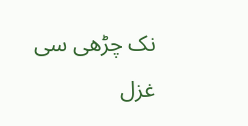نک چڑھی سی غزل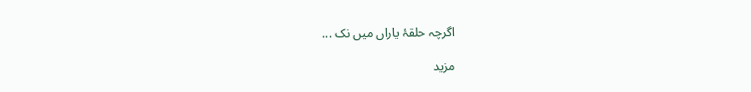اگرچہ حلقۂ یاراں میں نک ...

مزید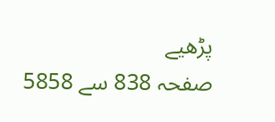پڑھیے
صفحہ 838 سے 5858